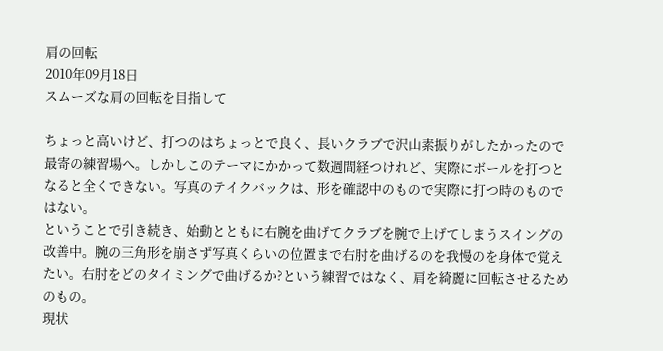肩の回転
2010年09月18日
スムーズな肩の回転を目指して

ちょっと高いけど、打つのはちょっとで良く、長いクラブで沢山素振りがしたかったので最寄の練習場へ。しかしこのテーマにかかって数週間経つけれど、実際にボールを打つとなると全くできない。写真のテイクバックは、形を確認中のもので実際に打つ時のものではない。
ということで引き続き、始動とともに右腕を曲げてクラブを腕で上げてしまうスイングの改善中。腕の三角形を崩さず写真くらいの位置まで右肘を曲げるのを我慢のを身体で覚えたい。右肘をどのタイミングで曲げるか?という練習ではなく、肩を綺麗に回転させるためのもの。
現状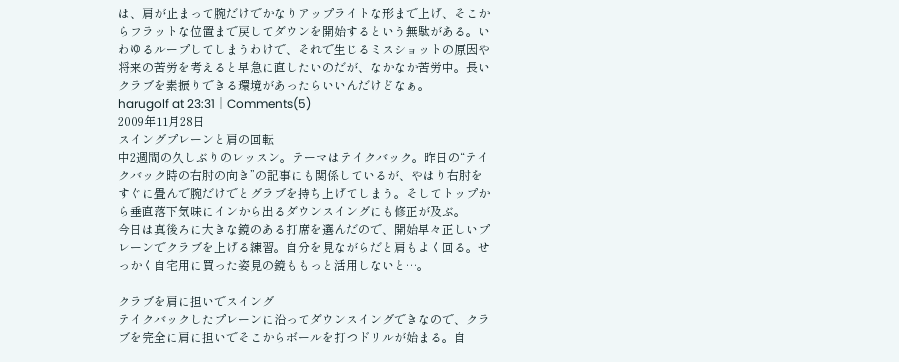は、肩が止まって腕だけでかなりアップライトな形まで上げ、そこからフラットな位置まで戻してダウンを開始するという無駄がある。いわゆるループしてしまうわけで、それで生じるミスショットの原因や将来の苦労を考えると早急に直したいのだが、なかなか苦労中。長いクラブを素振りできる環境があったらいいんだけどなぁ。
harugolf at 23:31│Comments(5)
2009年11月28日
スイングプレーンと肩の回転
中2週間の久しぶりのレッスン。テーマはテイクバック。昨日の“テイクバック時の右肘の向き”の記事にも関係しているが、やはり右肘をすぐに畳んで腕だけでとグラブを持ち上げてしまう。そしてトップから垂直落下気味にインから出るダウンスイングにも修正が及ぶ。
今日は真後ろに大きな鏡のある打席を選んだので、開始早々正しいプレーンでクラブを上げる練習。自分を見ながらだと肩もよく回る。せっかく自宅用に買った姿見の鏡ももっと活用しないと…。

クラブを肩に担いでスイング
テイクバックしたプレーンに沿ってダウンスイングできなので、クラブを完全に肩に担いでそこからボールを打つドリルが始まる。自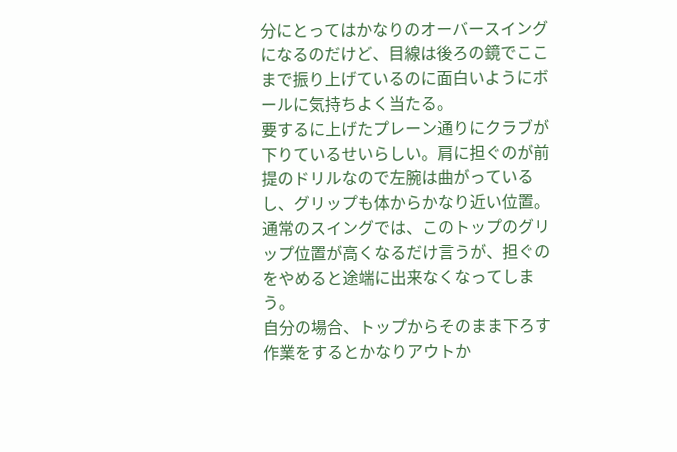分にとってはかなりのオーバースイングになるのだけど、目線は後ろの鏡でここまで振り上げているのに面白いようにボールに気持ちよく当たる。
要するに上げたプレーン通りにクラブが下りているせいらしい。肩に担ぐのが前提のドリルなので左腕は曲がっているし、グリップも体からかなり近い位置。通常のスイングでは、このトップのグリップ位置が高くなるだけ言うが、担ぐのをやめると途端に出来なくなってしまう。
自分の場合、トップからそのまま下ろす作業をするとかなりアウトか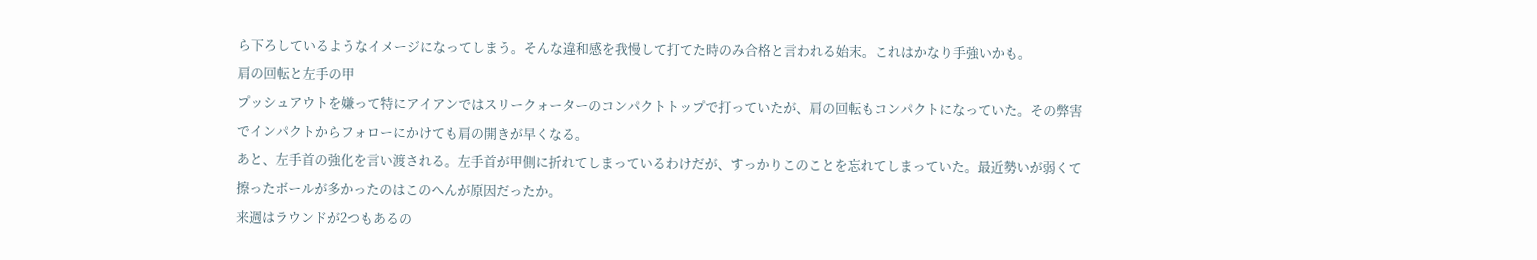ら下ろしているようなイメージになってしまう。そんな違和感を我慢して打てた時のみ合格と言われる始末。これはかなり手強いかも。
肩の回転と左手の甲
プッシュアウトを嫌って特にアイアンではスリークォーターのコンパクトトップで打っていたが、肩の回転もコンパクトになっていた。その弊害でインパクトからフォローにかけても肩の開きが早くなる。
あと、左手首の強化を言い渡される。左手首が甲側に折れてしまっているわけだが、すっかりこのことを忘れてしまっていた。最近勢いが弱くて擦ったボールが多かったのはこのへんが原因だったか。
来週はラウンドが2つもあるの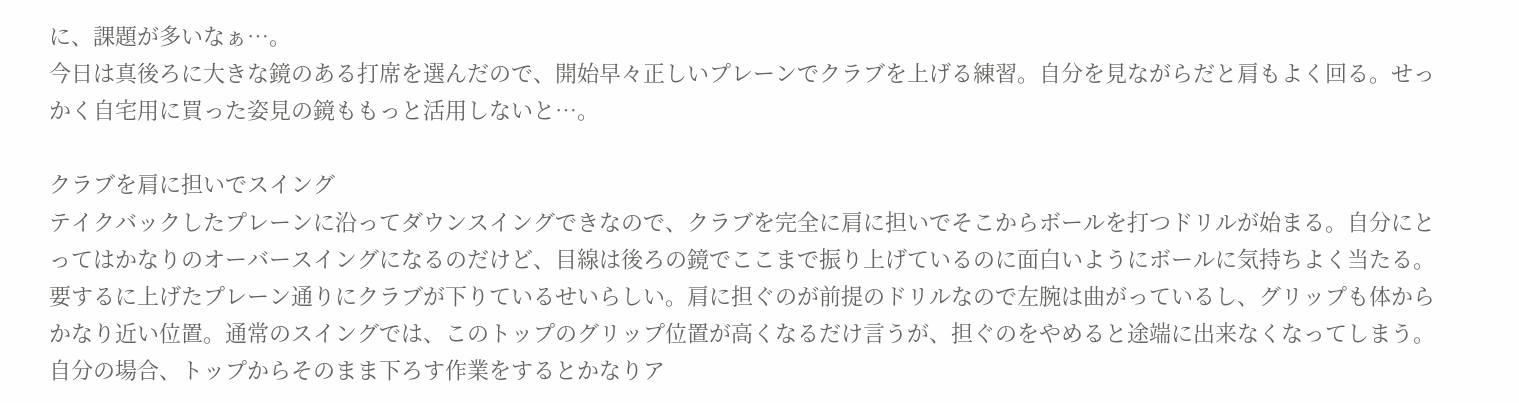に、課題が多いなぁ…。
今日は真後ろに大きな鏡のある打席を選んだので、開始早々正しいプレーンでクラブを上げる練習。自分を見ながらだと肩もよく回る。せっかく自宅用に買った姿見の鏡ももっと活用しないと…。

クラブを肩に担いでスイング
テイクバックしたプレーンに沿ってダウンスイングできなので、クラブを完全に肩に担いでそこからボールを打つドリルが始まる。自分にとってはかなりのオーバースイングになるのだけど、目線は後ろの鏡でここまで振り上げているのに面白いようにボールに気持ちよく当たる。
要するに上げたプレーン通りにクラブが下りているせいらしい。肩に担ぐのが前提のドリルなので左腕は曲がっているし、グリップも体からかなり近い位置。通常のスイングでは、このトップのグリップ位置が高くなるだけ言うが、担ぐのをやめると途端に出来なくなってしまう。
自分の場合、トップからそのまま下ろす作業をするとかなりア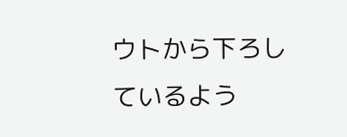ウトから下ろしているよう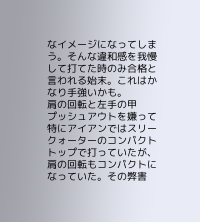なイメージになってしまう。そんな違和感を我慢して打てた時のみ合格と言われる始末。これはかなり手強いかも。
肩の回転と左手の甲
プッシュアウトを嫌って特にアイアンではスリークォーターのコンパクトトップで打っていたが、肩の回転もコンパクトになっていた。その弊害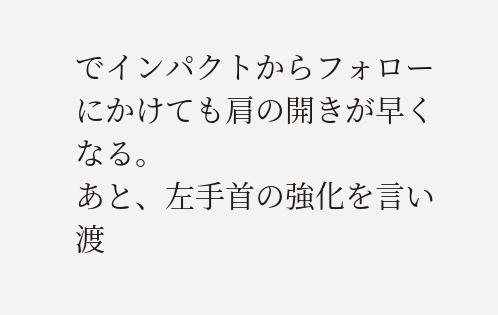でインパクトからフォローにかけても肩の開きが早くなる。
あと、左手首の強化を言い渡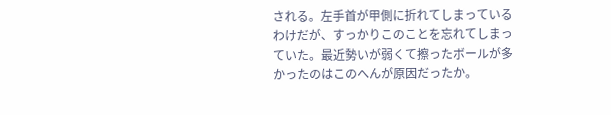される。左手首が甲側に折れてしまっているわけだが、すっかりこのことを忘れてしまっていた。最近勢いが弱くて擦ったボールが多かったのはこのへんが原因だったか。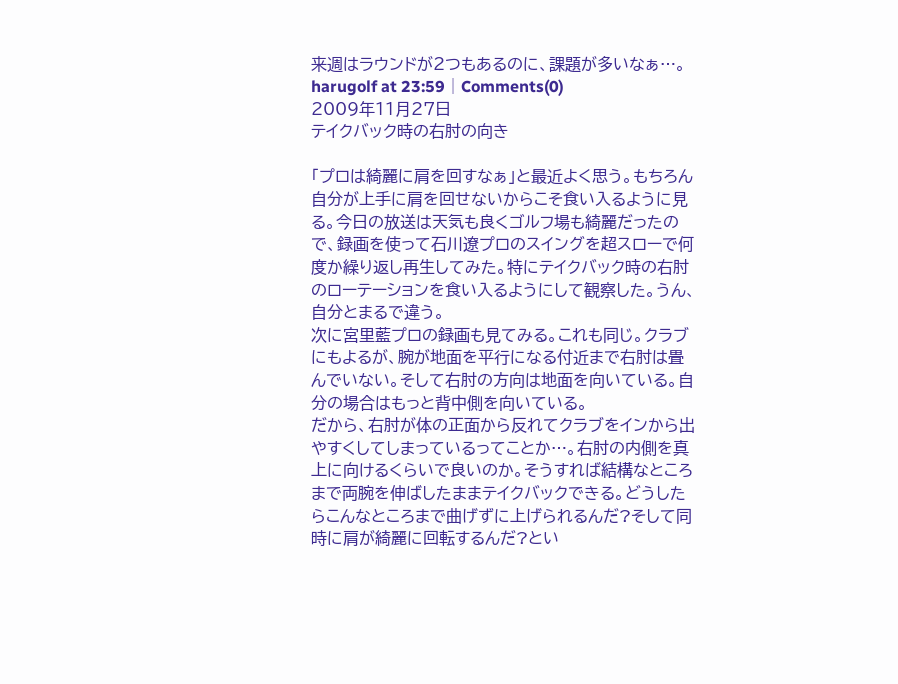来週はラウンドが2つもあるのに、課題が多いなぁ…。
harugolf at 23:59│Comments(0)
2009年11月27日
テイクバック時の右肘の向き

「プロは綺麗に肩を回すなぁ」と最近よく思う。もちろん自分が上手に肩を回せないからこそ食い入るように見る。今日の放送は天気も良くゴルフ場も綺麗だったので、録画を使って石川遼プロのスイングを超スローで何度か繰り返し再生してみた。特にテイクバック時の右肘のローテーションを食い入るようにして観察した。うん、自分とまるで違う。
次に宮里藍プロの録画も見てみる。これも同じ。クラブにもよるが、腕が地面を平行になる付近まで右肘は畳んでいない。そして右肘の方向は地面を向いている。自分の場合はもっと背中側を向いている。
だから、右肘が体の正面から反れてクラブをインから出やすくしてしまっているってことか…。右肘の内側を真上に向けるくらいで良いのか。そうすれば結構なところまで両腕を伸ばしたままテイクバックできる。どうしたらこんなところまで曲げずに上げられるんだ?そして同時に肩が綺麗に回転するんだ?とい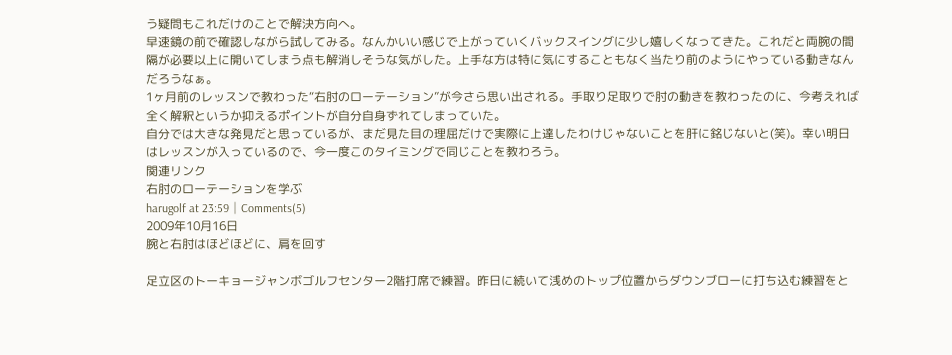う疑問もこれだけのことで解決方向へ。
早速鏡の前で確認しながら試してみる。なんかいい感じで上がっていくバックスイングに少し嬉しくなってきた。これだと両腕の間隔が必要以上に開いてしまう点も解消しそうな気がした。上手な方は特に気にすることもなく当たり前のようにやっている動きなんだろうなぁ。
1ヶ月前のレッスンで教わった“右肘のローテーション”が今さら思い出される。手取り足取りで肘の動きを教わったのに、今考えれば全く解釈というか抑えるポイントが自分自身ずれてしまっていた。
自分では大きな発見だと思っているが、まだ見た目の理屈だけで実際に上達したわけじゃないことを肝に銘じないと(笑)。幸い明日はレッスンが入っているので、今一度このタイミングで同じことを教わろう。
関連リンク
右肘のローテーションを学ぶ
harugolf at 23:59│Comments(5)
2009年10月16日
腕と右肘はほどほどに、肩を回す

足立区のトーキョージャンボゴルフセンター2階打席で練習。昨日に続いて浅めのトップ位置からダウンブローに打ち込む練習をと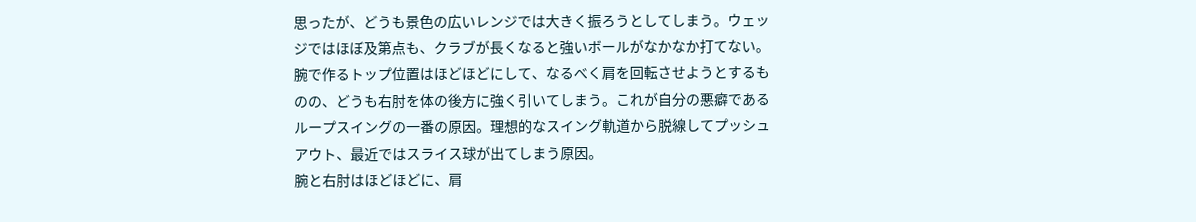思ったが、どうも景色の広いレンジでは大きく振ろうとしてしまう。ウェッジではほぼ及第点も、クラブが長くなると強いボールがなかなか打てない。
腕で作るトップ位置はほどほどにして、なるべく肩を回転させようとするものの、どうも右肘を体の後方に強く引いてしまう。これが自分の悪癖であるループスイングの一番の原因。理想的なスイング軌道から脱線してプッシュアウト、最近ではスライス球が出てしまう原因。
腕と右肘はほどほどに、肩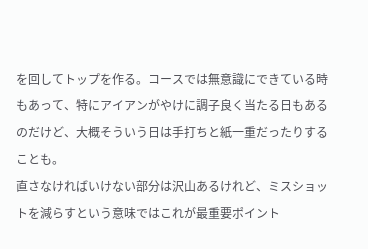を回してトップを作る。コースでは無意識にできている時もあって、特にアイアンがやけに調子良く当たる日もあるのだけど、大概そういう日は手打ちと紙一重だったりすることも。
直さなければいけない部分は沢山あるけれど、ミスショットを減らすという意味ではこれが最重要ポイント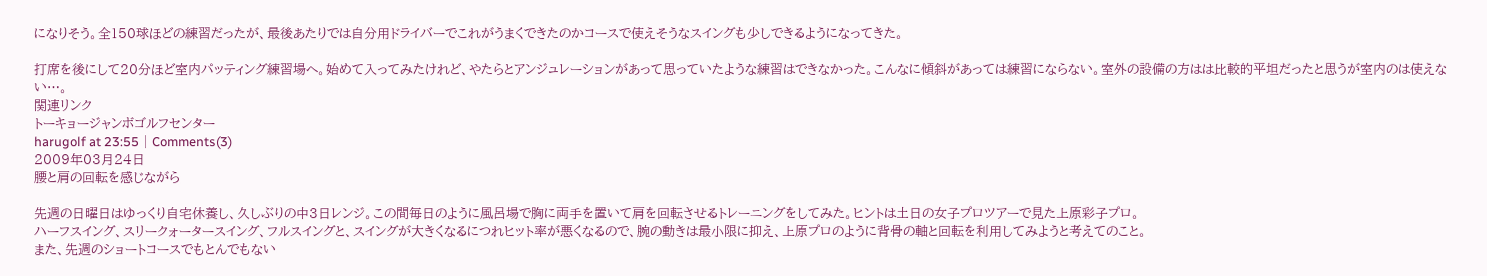になりそう。全150球ほどの練習だったが、最後あたりでは自分用ドライバーでこれがうまくできたのかコースで使えそうなスイングも少しできるようになってきた。

打席を後にして20分ほど室内パッティング練習場へ。始めて入ってみたけれど、やたらとアンジュレーションがあって思っていたような練習はできなかった。こんなに傾斜があっては練習にならない。室外の設備の方はは比較的平坦だったと思うが室内のは使えない…。
関連リンク
トーキョージャンボゴルフセンター
harugolf at 23:55│Comments(3)
2009年03月24日
腰と肩の回転を感じながら

先週の日曜日はゆっくり自宅休養し、久しぶりの中3日レンジ。この間毎日のように風呂場で胸に両手を置いて肩を回転させるトレーニングをしてみた。ヒントは土日の女子プロツアーで見た上原彩子プロ。
ハーフスイング、スリークォータースイング、フルスイングと、スイングが大きくなるにつれヒット率が悪くなるので、腕の動きは最小限に抑え、上原プロのように背骨の軸と回転を利用してみようと考えてのこと。
また、先週のショートコースでもとんでもない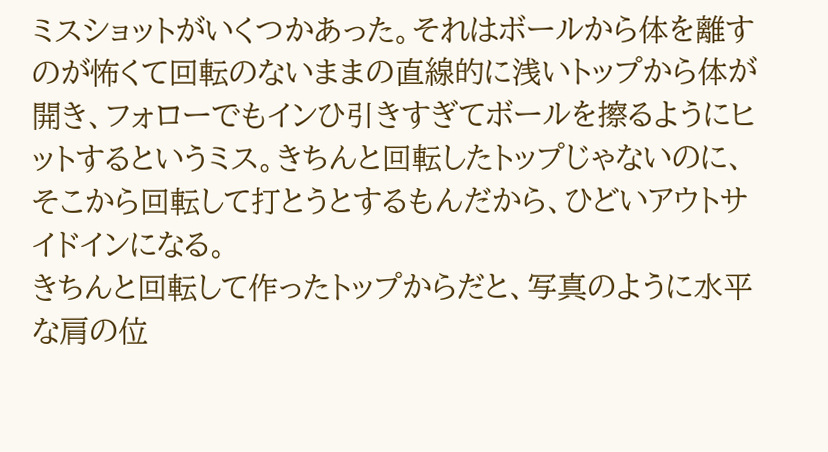ミスショットがいくつかあった。それはボールから体を離すのが怖くて回転のないままの直線的に浅いトップから体が開き、フォローでもインひ引きすぎてボールを擦るようにヒットするというミス。きちんと回転したトップじゃないのに、そこから回転して打とうとするもんだから、ひどいアウトサイドインになる。
きちんと回転して作ったトップからだと、写真のように水平な肩の位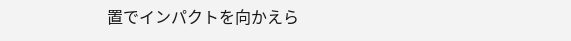置でインパクトを向かえら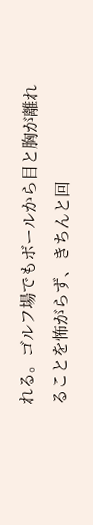れる。ゴルフ場でもボールから目と胸が離れることを怖がらず、きちんと回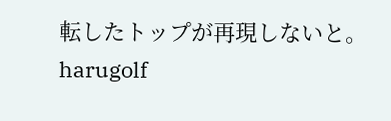転したトップが再現しないと。
harugolf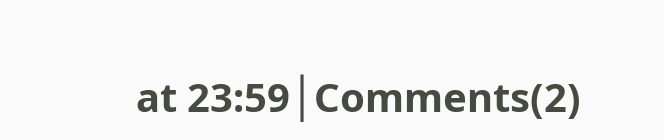at 23:59│Comments(2)